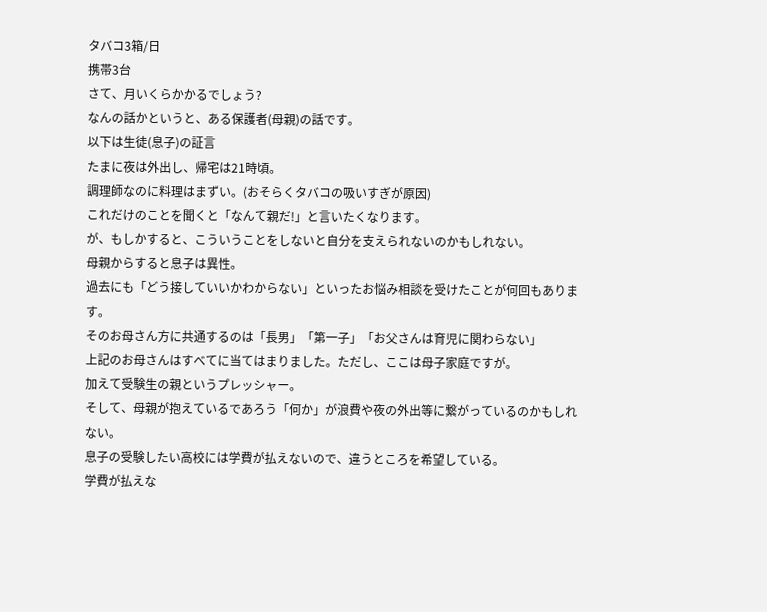タバコ3箱/日
携帯3台
さて、月いくらかかるでしょう?
なんの話かというと、ある保護者(母親)の話です。
以下は生徒(息子)の証言
たまに夜は外出し、帰宅は21時頃。
調理師なのに料理はまずい。(おそらくタバコの吸いすぎが原因)
これだけのことを聞くと「なんて親だ!」と言いたくなります。
が、もしかすると、こういうことをしないと自分を支えられないのかもしれない。
母親からすると息子は異性。
過去にも「どう接していいかわからない」といったお悩み相談を受けたことが何回もあります。
そのお母さん方に共通するのは「長男」「第一子」「お父さんは育児に関わらない」
上記のお母さんはすべてに当てはまりました。ただし、ここは母子家庭ですが。
加えて受験生の親というプレッシャー。
そして、母親が抱えているであろう「何か」が浪費や夜の外出等に繋がっているのかもしれない。
息子の受験したい高校には学費が払えないので、違うところを希望している。
学費が払えな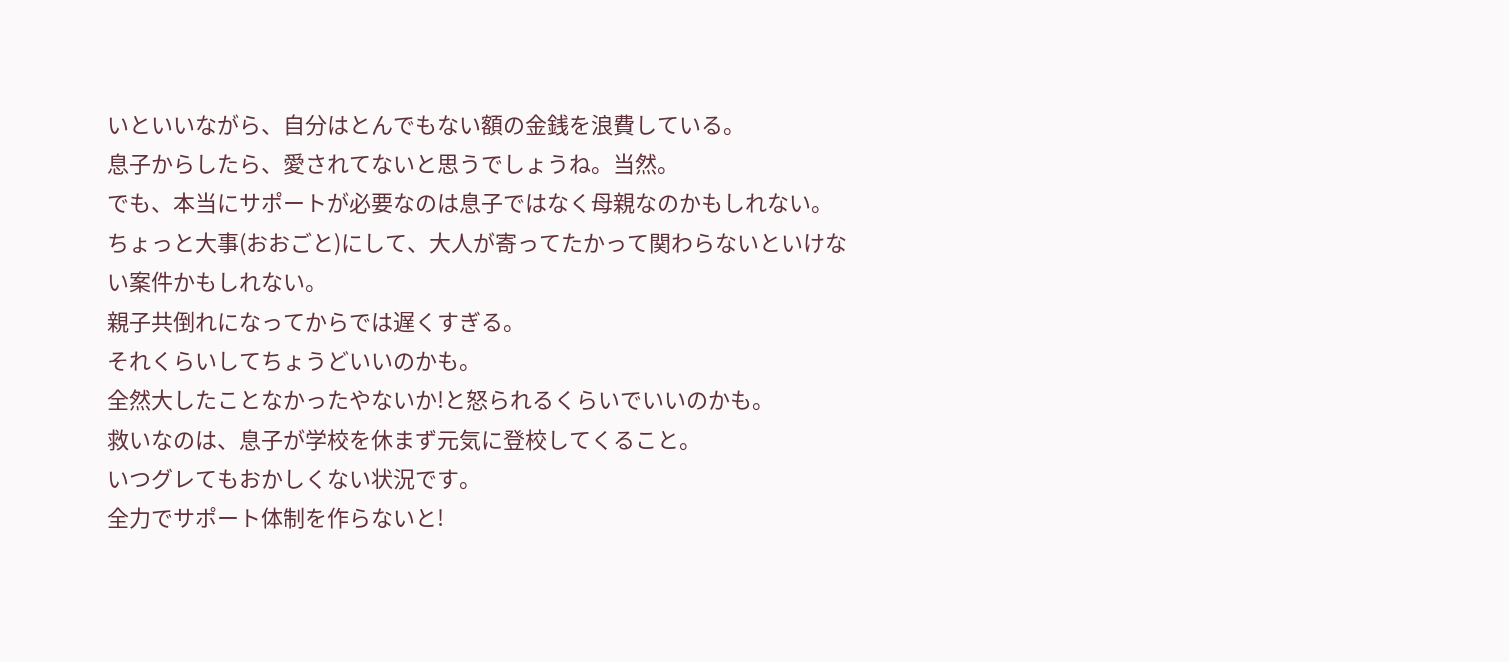いといいながら、自分はとんでもない額の金銭を浪費している。
息子からしたら、愛されてないと思うでしょうね。当然。
でも、本当にサポートが必要なのは息子ではなく母親なのかもしれない。
ちょっと大事(おおごと)にして、大人が寄ってたかって関わらないといけない案件かもしれない。
親子共倒れになってからでは遅くすぎる。
それくらいしてちょうどいいのかも。
全然大したことなかったやないか!と怒られるくらいでいいのかも。
救いなのは、息子が学校を休まず元気に登校してくること。
いつグレてもおかしくない状況です。
全力でサポート体制を作らないと!